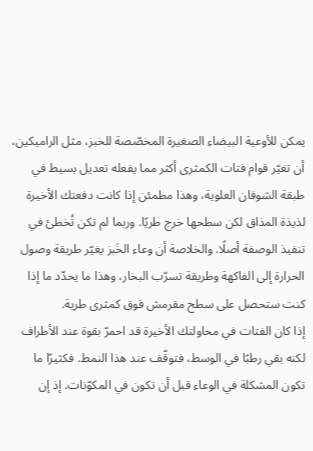يمكن للأوعية البيضاء الصغيرة المخصّصة للخبز، مثل الراميكين، أن تغيّر قوام فتات الكمثرى أكثر مما يفعله تعديل بسيط في طبقة الشوفان العلوية، وهذا مطمئن إذا كانت دفعتك الأخيرة لذيذة المذاق لكن سطحها خرج طريًا. وربما لم تكن تُخطئ في تنفيذ الوصفة أصلًا. والخلاصة أن وعاء الخَبز يغيّر طريقة وصول الحرارة إلى الفاكهة وطريقة تسرّب البخار، وهذا ما يحدّد ما إذا كنت ستحصل على سطح مقرمش فوق كمثرى طرية.
إذا كان الفتات في محاولتك الأخيرة قد احمرّ بقوة عند الأطراف لكنه بقي رطبًا في الوسط، فتوقّف عند هذا النمط. فكثيرًا ما تكون المشكلة في الوعاء قبل أن تكون في المكوّنات. إذ إن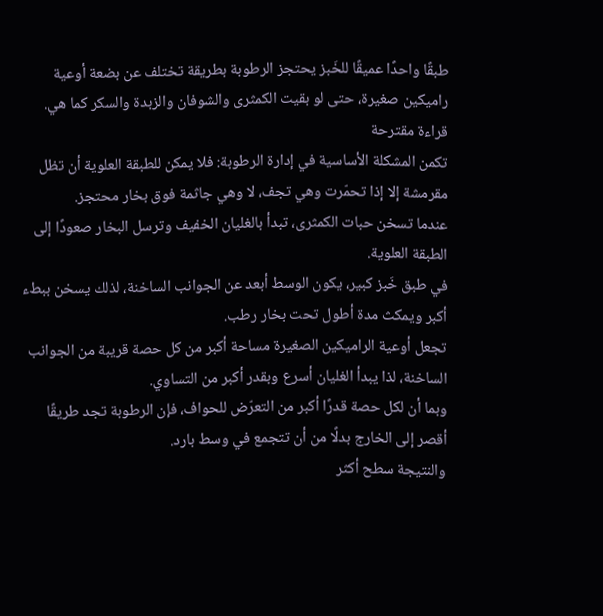طبقًا واحدًا عميقًا للخَبز يحتجز الرطوبة بطريقة تختلف عن بضعة أوعية راميكين صغيرة، حتى لو بقيت الكمثرى والشوفان والزبدة والسكر كما هي.
قراءة مقترحة
تكمن المشكلة الأساسية في إدارة الرطوبة: فلا يمكن للطبقة العلوية أن تظل مقرمشة إلا إذا تحمّرت وهي تجف، لا وهي جاثمة فوق بخار محتجز.
عندما تسخن حبات الكمثرى، تبدأ بالغليان الخفيف وترسل البخار صعودًا إلى الطبقة العلوية.
في طبق خَبز كبير، يكون الوسط أبعد عن الجوانب الساخنة، لذلك يسخن ببطء أكبر ويمكث مدة أطول تحت بخار رطب.
تجعل أوعية الراميكين الصغيرة مساحة أكبر من كل حصة قريبة من الجوانب الساخنة، لذا يبدأ الغليان أسرع وبقدر أكبر من التساوي.
وبما أن لكل حصة قدرًا أكبر من التعرّض للحواف، فإن الرطوبة تجد طريقًا أقصر إلى الخارج بدلًا من أن تتجمع في وسط بارد.
والنتيجة سطح أكثر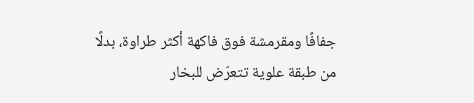جفافًا ومقرمشة فوق فاكهة أكثر طراوة، بدلًا من طبقة علوية تتعرّض للبخار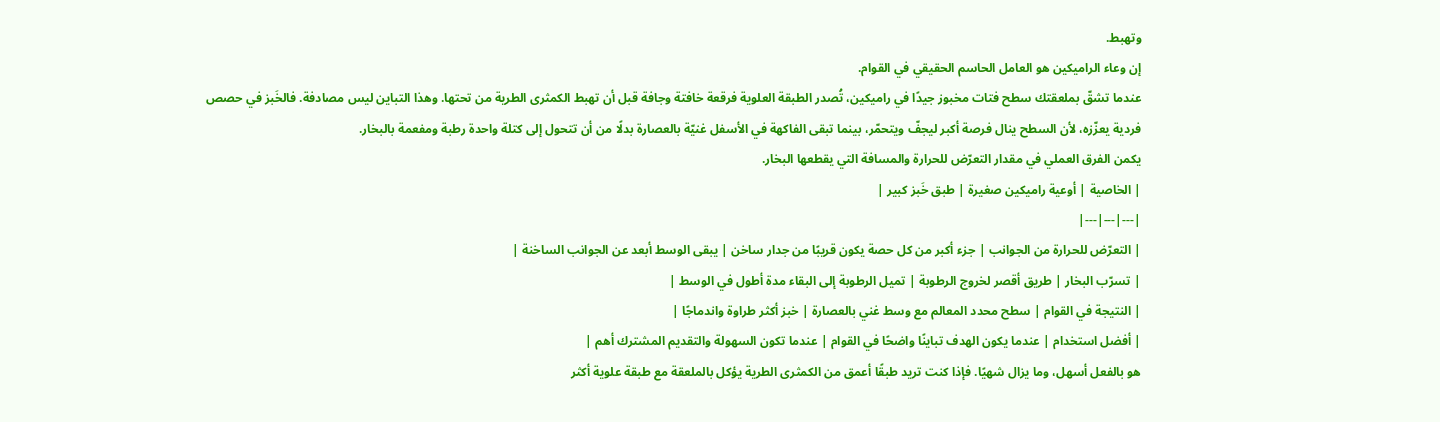وتهبط.
إن وعاء الراميكين هو العامل الحاسم الحقيقي في القوام.
عندما تشقّ بملعقتك سطح فتات مخبوز جيدًا في راميكين، تُصدر الطبقة العلوية فرقعة خافتة وجافة قبل أن تهبط الكمثرى الطرية من تحتها. وهذا التباين ليس مصادفة. فالخَبز في حصص فردية يعزّزه، لأن السطح ينال فرصة أكبر ليجفّ ويتحمّر، بينما تبقى الفاكهة في الأسفل غنيّة بالعصارة بدلًا من أن تتحول إلى كتلة واحدة رطبة ومفعمة بالبخار.
يكمن الفرق العملي في مقدار التعرّض للحرارة والمسافة التي يقطعها البخار.
| الخاصية | أوعية راميكين صغيرة | طبق خَبز كبير |
|---|---|---|
| التعرّض للحرارة من الجوانب | جزء أكبر من كل حصة يكون قريبًا من جدار ساخن | يبقى الوسط أبعد عن الجوانب الساخنة |
| تسرّب البخار | طريق أقصر لخروج الرطوبة | تميل الرطوبة إلى البقاء مدة أطول في الوسط |
| النتيجة في القوام | سطح محدد المعالم مع وسط غني بالعصارة | خبز أكثر طراوة واندماجًا |
| أفضل استخدام | عندما يكون الهدف تباينًا واضحًا في القوام | عندما تكون السهولة والتقديم المشترك أهم |
هو بالفعل أسهل، وما يزال شهيًا. فإذا كنت تريد طبقًا أعمق من الكمثرى الطرية يؤكل بالملعقة مع طبقة علوية أكثر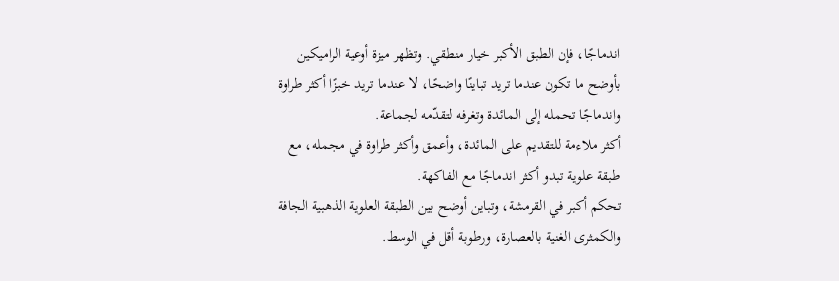اندماجًا، فإن الطبق الأكبر خيار منطقي. وتظهر ميزة أوعية الراميكين بأوضح ما تكون عندما تريد تباينًا واضحًا، لا عندما تريد خبزًا أكثر طراوة واندماجًا تحمله إلى المائدة وتغرفه لتقدّمه لجماعة.
أكثر ملاءمة للتقديم على المائدة، وأعمق وأكثر طراوة في مجمله، مع طبقة علوية تبدو أكثر اندماجًا مع الفاكهة.
تحكم أكبر في القرمشة، وتباين أوضح بين الطبقة العلوية الذهبية الجافة والكمثرى الغنية بالعصارة، ورطوبة أقل في الوسط.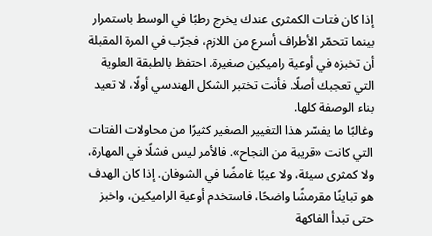إذا كان فتات الكمثرى عندك يخرج رطبًا في الوسط باستمرار بينما تتحمّر الأطراف أسرع من اللازم، فجرّب في المرة المقبلة أن تخبزه في أوعية راميكين صغيرة. احتفظ بالطبقة العلوية التي تعجبك أصلًا. فأنت تختبر الشكل الهندسي أولًا، لا تعيد بناء الوصفة كلها.
وغالبًا ما يفسّر هذا التغيير الصغير كثيرًا من محاولات الفتات التي كانت «قريبة من النجاح». فالأمر ليس فشلًا في المهارة، ولا كمثرى سيئة، ولا عيبًا غامضًا في الشوفان. إذا كان الهدف هو تباينًا مقرمشًا واضحًا، فاستخدم أوعية الراميكين، واخبز حتى تبدأ الفاكهة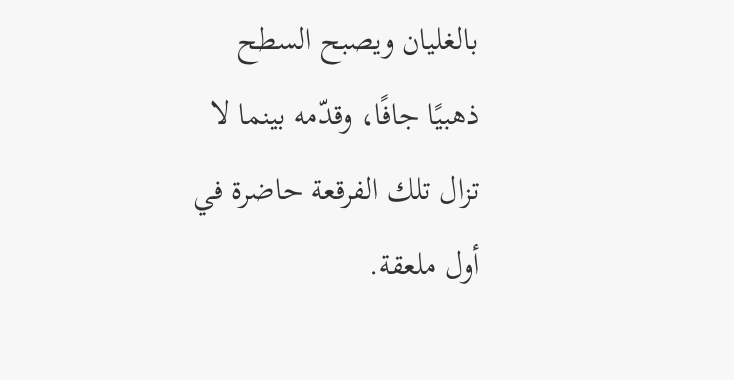بالغليان ويصبح السطح ذهبيًا جافًا، وقدّمه بينما لا تزال تلك الفرقعة حاضرة في أول ملعقة.